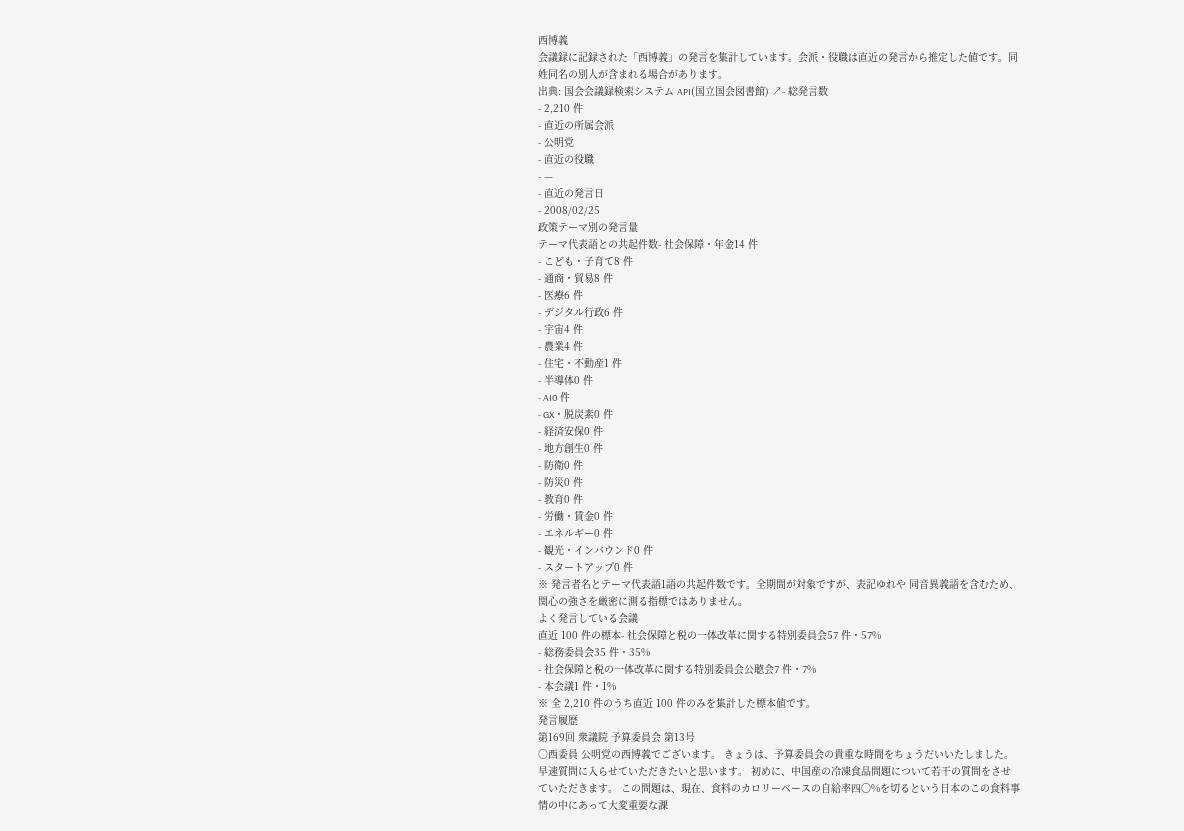西博義
会議録に記録された「西博義」の発言を集計しています。会派・役職は直近の発言から推定した値です。同姓同名の別人が含まれる場合があります。
出典: 国会会議録検索システム API(国立国会図書館) ↗- 総発言数
- 2,210 件
- 直近の所属会派
- 公明党
- 直近の役職
- —
- 直近の発言日
- 2008/02/25
政策テーマ別の発言量
テーマ代表語との共起件数- 社会保障・年金14 件
- こども・子育て8 件
- 通商・貿易8 件
- 医療6 件
- デジタル行政6 件
- 宇宙4 件
- 農業4 件
- 住宅・不動産1 件
- 半導体0 件
- AI0 件
- GX・脱炭素0 件
- 経済安保0 件
- 地方創生0 件
- 防衛0 件
- 防災0 件
- 教育0 件
- 労働・賃金0 件
- エネルギー0 件
- 観光・インバウンド0 件
- スタートアップ0 件
※ 発言者名とテーマ代表語1語の共起件数です。全期間が対象ですが、表記ゆれや 同音異義語を含むため、関心の強さを厳密に測る指標ではありません。
よく発言している会議
直近 100 件の標本- 社会保障と税の一体改革に関する特別委員会57 件・57%
- 総務委員会35 件・35%
- 社会保障と税の一体改革に関する特別委員会公聴会7 件・7%
- 本会議1 件・1%
※ 全 2,210 件のうち直近 100 件のみを集計した標本値です。
発言履歴
第169回 衆議院 予算委員会 第13号
○西委員 公明党の西博義でございます。 きょうは、予算委員会の貴重な時間をちょうだいいたしました。早速質問に入らせていただきたいと思います。 初めに、中国産の冷凍食品問題について若干の質問をさせていただきます。 この問題は、現在、食料のカロリーベースの自給率四〇%を切るという日本のこの食料事情の中にあって大変重要な課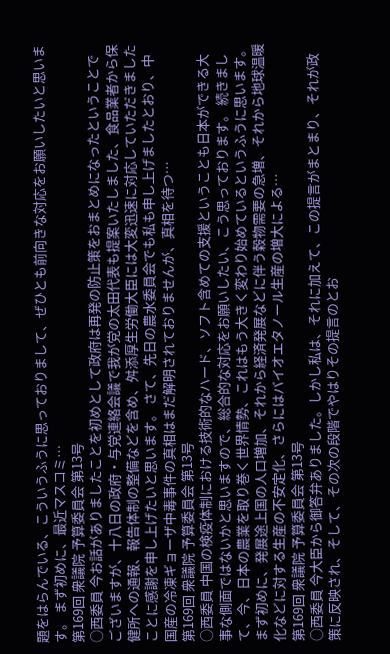題をはらんでいる、こういうふうに思っておりまして、ぜひとも前向きな対応をお願いしたいと思います。 まず初めに、最近マスコミ…
第169回 衆議院 予算委員会 第13号
○西委員 今お話がありましたことを初めとして政府は再発の防止策をおまとめになったということでございますが、十八日の政府・与党連絡会議で我が党の太田代表も提案いたしました、食品業者から保健所への通報、報告体制の整備などを含め、舛添厚生労働大臣には大変迅速に対応していただきましたことに感謝を申し上げたいと思います。 さて、先日の農水委員会でも私も申し上げましたとおり、中国産の冷凍ギョーザ中毒事件の真相はまだ解明されておりませんが、真相を待つ…
第169回 衆議院 予算委員会 第13号
○西委員 中国の検疫体制における技術的なハード、ソフト含めての支援ということも日本ができる大事な側面ではないかと思いますので、総合的な対応をお願いしたい、こう思っております。 続きまして、今、日本の農業を取り巻く世界情勢、これはもう大きく変わり始めているというふうに思います。 まず初めに、発展途上国の人口増加、それから経済発展などに伴う穀物需要の急増、それから地球温暖化などに対する生産の不安定化、さらにはバイオエタノール生産の増大による…
第169回 衆議院 予算委員会 第13号
○西委員 今大臣から御答弁ありました。しかし私は、それに加えて、この提言がまとまり、それが政策に反映され、そして、その次の段階でやはりその提言のとお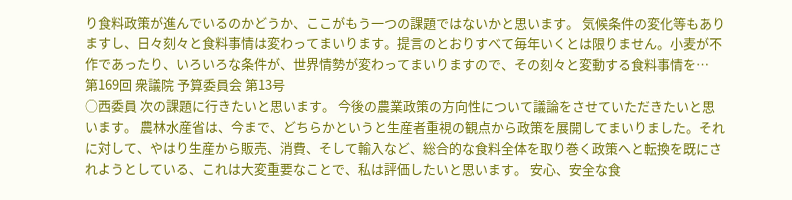り食料政策が進んでいるのかどうか、ここがもう一つの課題ではないかと思います。 気候条件の変化等もありますし、日々刻々と食料事情は変わってまいります。提言のとおりすべて毎年いくとは限りません。小麦が不作であったり、いろいろな条件が、世界情勢が変わってまいりますので、その刻々と変動する食料事情を…
第169回 衆議院 予算委員会 第13号
○西委員 次の課題に行きたいと思います。 今後の農業政策の方向性について議論をさせていただきたいと思います。 農林水産省は、今まで、どちらかというと生産者重視の観点から政策を展開してまいりました。それに対して、やはり生産から販売、消費、そして輸入など、総合的な食料全体を取り巻く政策へと転換を既にされようとしている、これは大変重要なことで、私は評価したいと思います。 安心、安全な食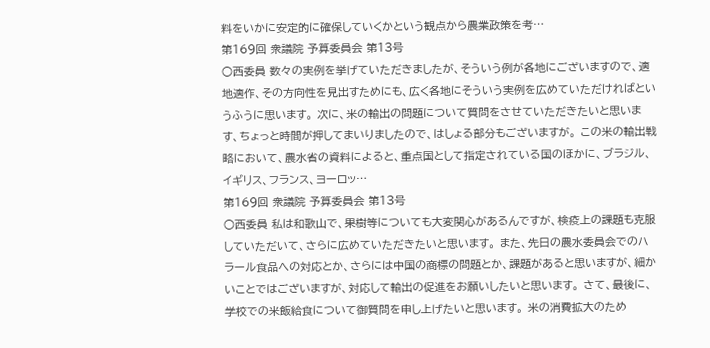料をいかに安定的に確保していくかという観点から農業政策を考…
第169回 衆議院 予算委員会 第13号
○西委員 数々の実例を挙げていただきましたが、そういう例が各地にございますので、適地適作、その方向性を見出すためにも、広く各地にそういう実例を広めていただければというふうに思います。 次に、米の輸出の問題について質問をさせていただきたいと思います、ちょっと時間が押してまいりましたので、はしょる部分もございますが。 この米の輸出戦略において、農水省の資料によると、重点国として指定されている国のほかに、ブラジル、イギリス、フランス、ヨーロッ…
第169回 衆議院 予算委員会 第13号
○西委員 私は和歌山で、果樹等についても大変関心があるんですが、検疫上の課題も克服していただいて、さらに広めていただきたいと思います。 また、先日の農水委員会でのハラール食品への対応とか、さらには中国の商標の問題とか、課題があると思いますが、細かいことではございますが、対応して輸出の促進をお願いしたいと思います。 さて、最後に、学校での米飯給食について御質問を申し上げたいと思います。 米の消費拡大のため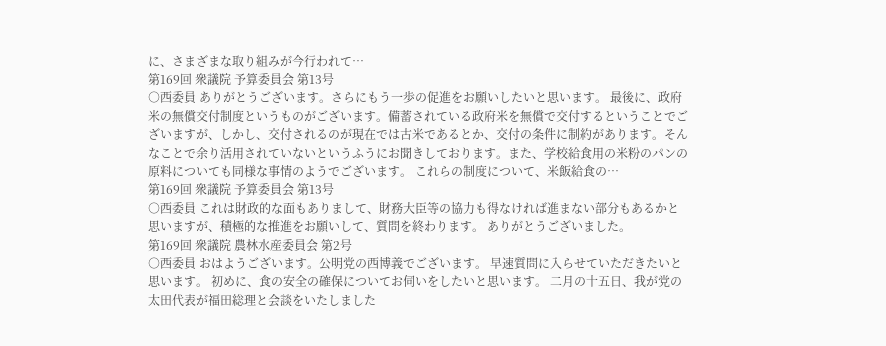に、さまざまな取り組みが今行われて…
第169回 衆議院 予算委員会 第13号
○西委員 ありがとうございます。さらにもう一歩の促進をお願いしたいと思います。 最後に、政府米の無償交付制度というものがございます。備蓄されている政府米を無償で交付するということでございますが、しかし、交付されるのが現在では古米であるとか、交付の条件に制約があります。そんなことで余り活用されていないというふうにお聞きしております。また、学校給食用の米粉のパンの原料についても同様な事情のようでございます。 これらの制度について、米飯給食の…
第169回 衆議院 予算委員会 第13号
○西委員 これは財政的な面もありまして、財務大臣等の協力も得なければ進まない部分もあるかと思いますが、積極的な推進をお願いして、質問を終わります。 ありがとうございました。
第169回 衆議院 農林水産委員会 第2号
○西委員 おはようございます。公明党の西博義でございます。 早速質問に入らせていただきたいと思います。 初めに、食の安全の確保についてお伺いをしたいと思います。 二月の十五日、我が党の太田代表が福田総理と会談をいたしました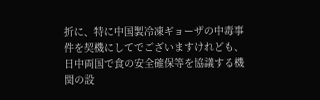折に、特に中国製冷凍ギョーザの中毒事件を契機にしてでございますけれども、日中両国で食の安全確保等を協議する機関の設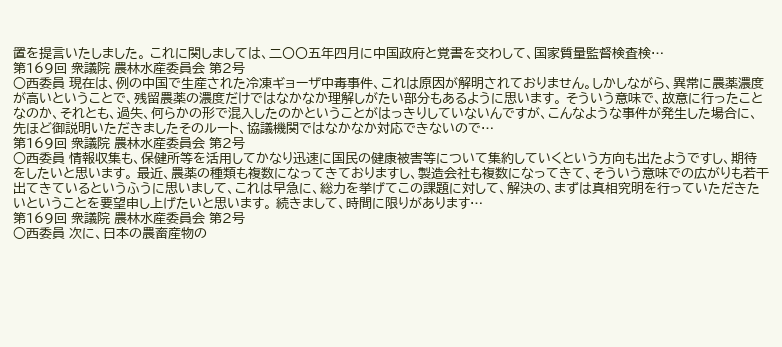置を提言いたしました。 これに関しましては、二〇〇五年四月に中国政府と覚書を交わして、国家質量監督検査検…
第169回 衆議院 農林水産委員会 第2号
○西委員 現在は、例の中国で生産された冷凍ギョーザ中毒事件、これは原因が解明されておりません。しかしながら、異常に農薬濃度が高いということで、残留農薬の濃度だけではなかなか理解しがたい部分もあるように思います。 そういう意味で、故意に行ったことなのか、それとも、過失、何らかの形で混入したのかということがはっきりしていないんですが、こんなような事件が発生した場合に、先ほど御説明いただきましたそのルート、協議機関ではなかなか対応できないので…
第169回 衆議院 農林水産委員会 第2号
○西委員 情報収集も、保健所等を活用してかなり迅速に国民の健康被害等について集約していくという方向も出たようですし、期待をしたいと思います。 最近、農薬の種類も複数になってきておりますし、製造会社も複数になってきて、そういう意味での広がりも若干出てきているというふうに思いまして、これは早急に、総力を挙げてこの課題に対して、解決の、まずは真相究明を行っていただきたいということを要望申し上げたいと思います。 続きまして、時間に限りがあります…
第169回 衆議院 農林水産委員会 第2号
○西委員 次に、日本の農畜産物の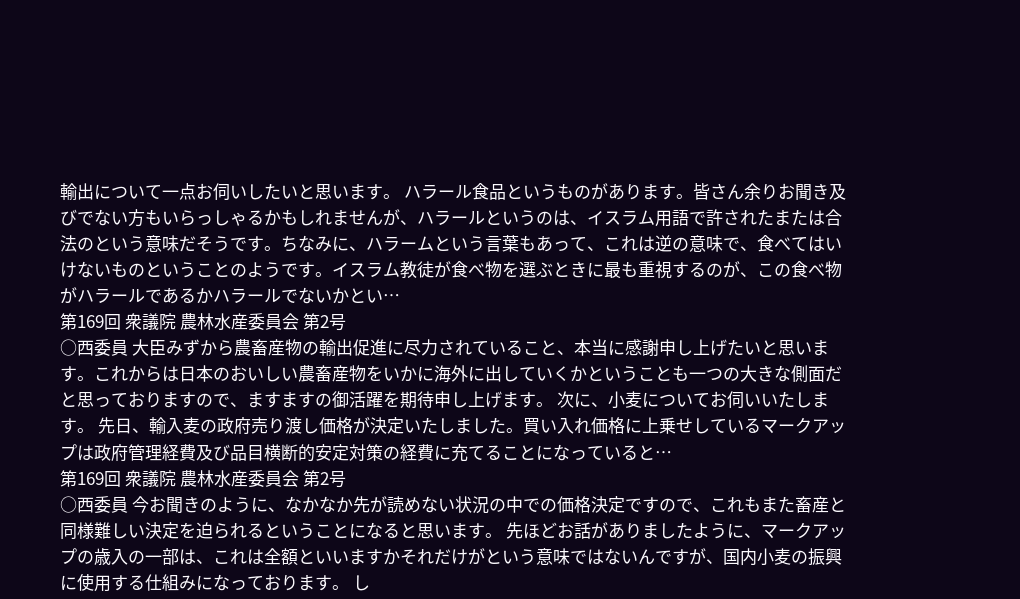輸出について一点お伺いしたいと思います。 ハラール食品というものがあります。皆さん余りお聞き及びでない方もいらっしゃるかもしれませんが、ハラールというのは、イスラム用語で許されたまたは合法のという意味だそうです。ちなみに、ハラームという言葉もあって、これは逆の意味で、食べてはいけないものということのようです。イスラム教徒が食べ物を選ぶときに最も重視するのが、この食べ物がハラールであるかハラールでないかとい…
第169回 衆議院 農林水産委員会 第2号
○西委員 大臣みずから農畜産物の輸出促進に尽力されていること、本当に感謝申し上げたいと思います。これからは日本のおいしい農畜産物をいかに海外に出していくかということも一つの大きな側面だと思っておりますので、ますますの御活躍を期待申し上げます。 次に、小麦についてお伺いいたします。 先日、輸入麦の政府売り渡し価格が決定いたしました。買い入れ価格に上乗せしているマークアップは政府管理経費及び品目横断的安定対策の経費に充てることになっていると…
第169回 衆議院 農林水産委員会 第2号
○西委員 今お聞きのように、なかなか先が読めない状況の中での価格決定ですので、これもまた畜産と同様難しい決定を迫られるということになると思います。 先ほどお話がありましたように、マークアップの歳入の一部は、これは全額といいますかそれだけがという意味ではないんですが、国内小麦の振興に使用する仕組みになっております。 し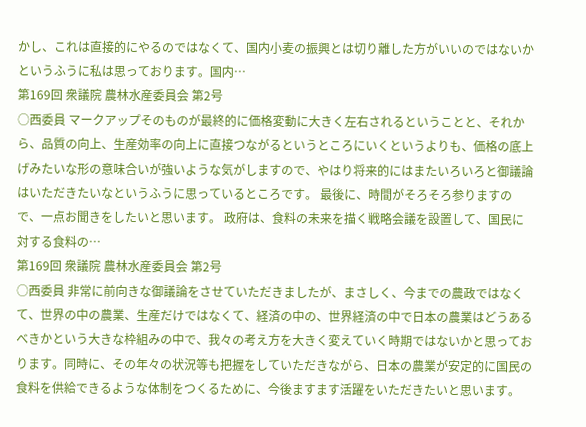かし、これは直接的にやるのではなくて、国内小麦の振興とは切り離した方がいいのではないかというふうに私は思っております。国内…
第169回 衆議院 農林水産委員会 第2号
○西委員 マークアップそのものが最終的に価格変動に大きく左右されるということと、それから、品質の向上、生産効率の向上に直接つながるというところにいくというよりも、価格の底上げみたいな形の意味合いが強いような気がしますので、やはり将来的にはまたいろいろと御議論はいただきたいなというふうに思っているところです。 最後に、時間がそろそろ参りますので、一点お聞きをしたいと思います。 政府は、食料の未来を描く戦略会議を設置して、国民に対する食料の…
第169回 衆議院 農林水産委員会 第2号
○西委員 非常に前向きな御議論をさせていただきましたが、まさしく、今までの農政ではなくて、世界の中の農業、生産だけではなくて、経済の中の、世界経済の中で日本の農業はどうあるべきかという大きな枠組みの中で、我々の考え方を大きく変えていく時期ではないかと思っております。同時に、その年々の状況等も把握をしていただきながら、日本の農業が安定的に国民の食料を供給できるような体制をつくるために、今後ますます活躍をいただきたいと思います。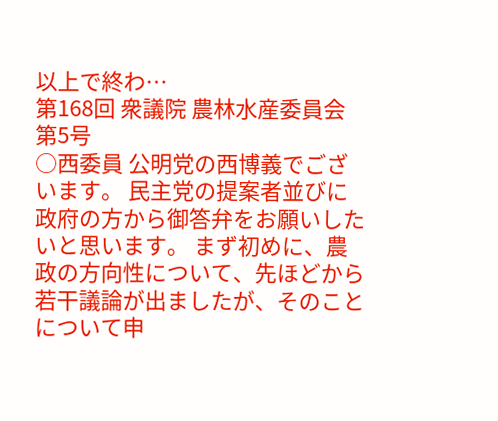以上で終わ…
第168回 衆議院 農林水産委員会 第5号
○西委員 公明党の西博義でございます。 民主党の提案者並びに政府の方から御答弁をお願いしたいと思います。 まず初めに、農政の方向性について、先ほどから若干議論が出ましたが、そのことについて申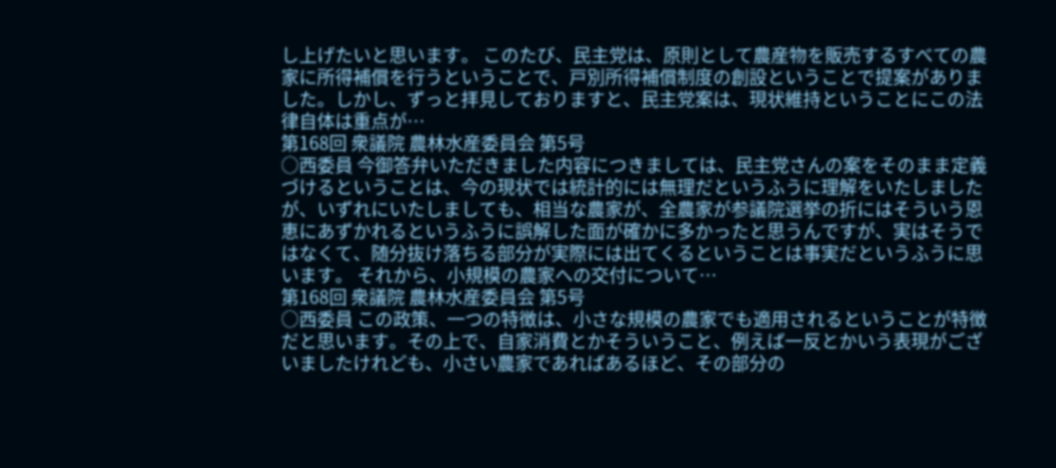し上げたいと思います。 このたび、民主党は、原則として農産物を販売するすべての農家に所得補償を行うということで、戸別所得補償制度の創設ということで提案がありました。しかし、ずっと拝見しておりますと、民主党案は、現状維持ということにこの法律自体は重点が…
第168回 衆議院 農林水産委員会 第5号
○西委員 今御答弁いただきました内容につきましては、民主党さんの案をそのまま定義づけるということは、今の現状では統計的には無理だというふうに理解をいたしましたが、いずれにいたしましても、相当な農家が、全農家が参議院選挙の折にはそういう恩恵にあずかれるというふうに誤解した面が確かに多かったと思うんですが、実はそうではなくて、随分抜け落ちる部分が実際には出てくるということは事実だというふうに思います。 それから、小規模の農家への交付について…
第168回 衆議院 農林水産委員会 第5号
○西委員 この政策、一つの特徴は、小さな規模の農家でも適用されるということが特徴だと思います。その上で、自家消費とかそういうこと、例えば一反とかいう表現がございましたけれども、小さい農家であればあるほど、その部分の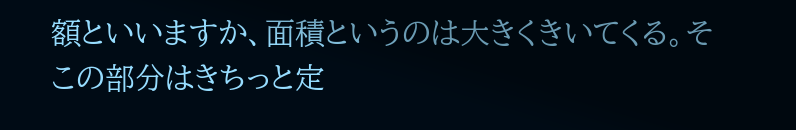額といいますか、面積というのは大きくきいてくる。そこの部分はきちっと定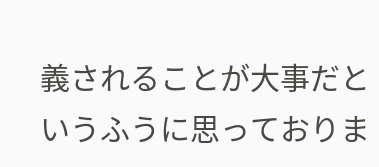義されることが大事だというふうに思っておりま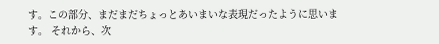す。この部分、まだまだちょっとあいまいな表現だったように思います。 それから、次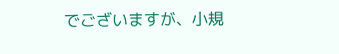でございますが、小規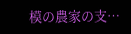模の農家の支…